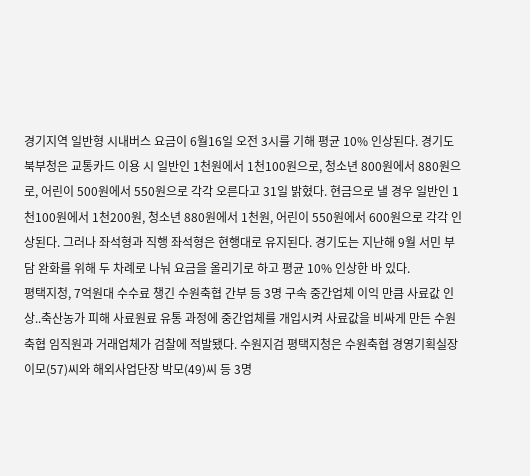경기지역 일반형 시내버스 요금이 6월16일 오전 3시를 기해 평균 10% 인상된다. 경기도북부청은 교통카드 이용 시 일반인 1천원에서 1천100원으로, 청소년 800원에서 880원으로, 어린이 500원에서 550원으로 각각 오른다고 31일 밝혔다. 현금으로 낼 경우 일반인 1천100원에서 1천200원, 청소년 880원에서 1천원, 어린이 550원에서 600원으로 각각 인상된다. 그러나 좌석형과 직행 좌석형은 현행대로 유지된다. 경기도는 지난해 9월 서민 부담 완화를 위해 두 차례로 나눠 요금을 올리기로 하고 평균 10% 인상한 바 있다.
평택지청, 7억원대 수수료 챙긴 수원축협 간부 등 3명 구속 중간업체 이익 만큼 사료값 인상..축산농가 피해 사료원료 유통 과정에 중간업체를 개입시켜 사료값을 비싸게 만든 수원축협 임직원과 거래업체가 검찰에 적발됐다. 수원지검 평택지청은 수원축협 경영기획실장 이모(57)씨와 해외사업단장 박모(49)씨 등 3명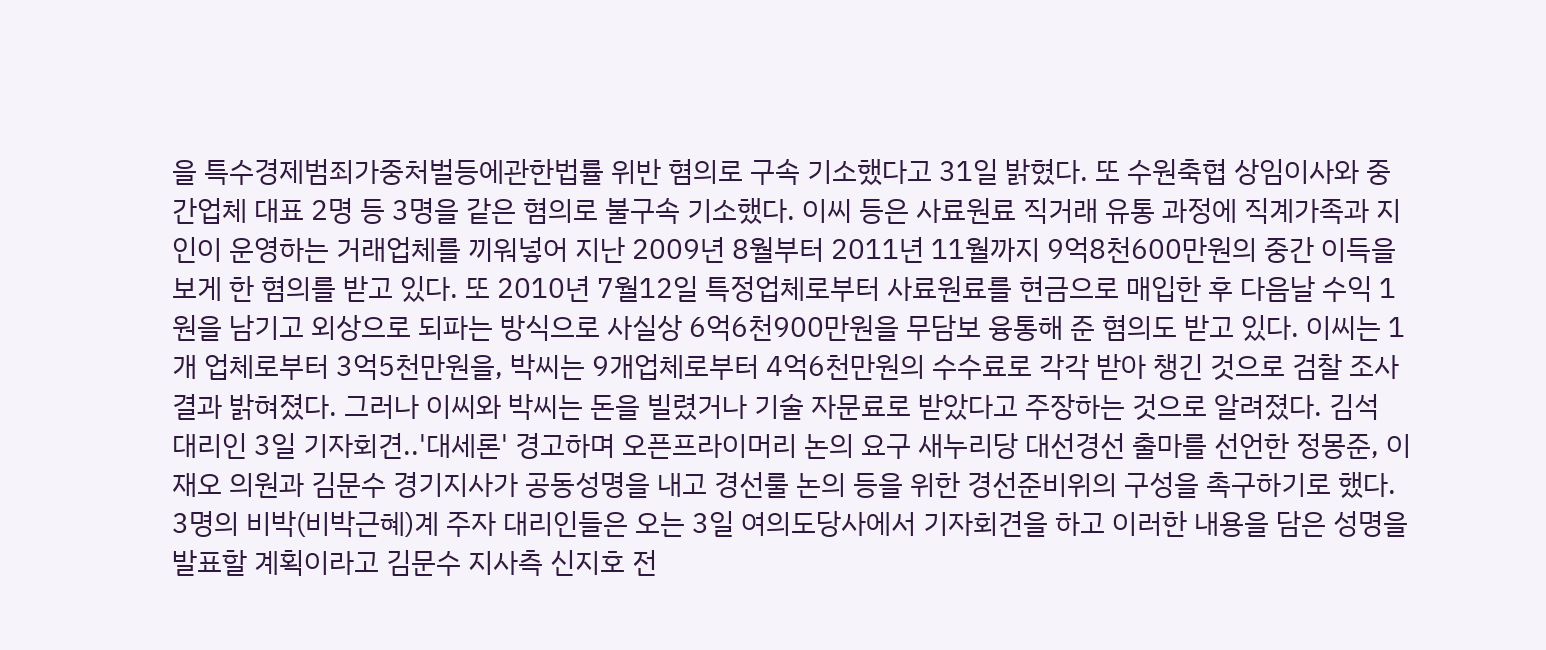을 특수경제범죄가중처벌등에관한법률 위반 혐의로 구속 기소했다고 31일 밝혔다. 또 수원축협 상임이사와 중간업체 대표 2명 등 3명을 같은 혐의로 불구속 기소했다. 이씨 등은 사료원료 직거래 유통 과정에 직계가족과 지인이 운영하는 거래업체를 끼워넣어 지난 2009년 8월부터 2011년 11월까지 9억8천600만원의 중간 이득을 보게 한 혐의를 받고 있다. 또 2010년 7월12일 특정업체로부터 사료원료를 현금으로 매입한 후 다음날 수익 1원을 남기고 외상으로 되파는 방식으로 사실상 6억6천900만원을 무담보 융통해 준 혐의도 받고 있다. 이씨는 1개 업체로부터 3억5천만원을, 박씨는 9개업체로부터 4억6천만원의 수수료로 각각 받아 챙긴 것으로 검찰 조사결과 밝혀졌다. 그러나 이씨와 박씨는 돈을 빌렸거나 기술 자문료로 받았다고 주장하는 것으로 알려졌다. 김석
대리인 3일 기자회견..'대세론' 경고하며 오픈프라이머리 논의 요구 새누리당 대선경선 출마를 선언한 정몽준, 이재오 의원과 김문수 경기지사가 공동성명을 내고 경선룰 논의 등을 위한 경선준비위의 구성을 촉구하기로 했다. 3명의 비박(비박근혜)계 주자 대리인들은 오는 3일 여의도당사에서 기자회견을 하고 이러한 내용을 담은 성명을 발표할 계획이라고 김문수 지사측 신지호 전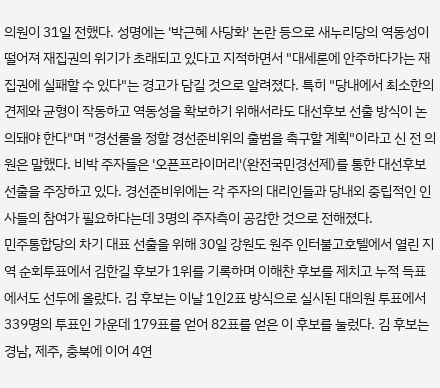의원이 31일 전했다. 성명에는 '박근혜 사당화' 논란 등으로 새누리당의 역동성이 떨어져 재집권의 위기가 초래되고 있다고 지적하면서 "대세론에 안주하다가는 재집권에 실패할 수 있다"는 경고가 담길 것으로 알려졌다. 특히 "당내에서 최소한의 견제와 균형이 작동하고 역동성을 확보하기 위해서라도 대선후보 선출 방식이 논의돼야 한다"며 "경선룰을 정할 경선준비위의 출범을 촉구할 계획"이라고 신 전 의원은 말했다. 비박 주자들은 '오픈프라이머리'(완전국민경선제)를 통한 대선후보 선출을 주장하고 있다. 경선준비위에는 각 주자의 대리인들과 당내외 중립적인 인사들의 참여가 필요하다는데 3명의 주자측이 공감한 것으로 전해졌다.
민주통합당의 차기 대표 선출을 위해 30일 강원도 원주 인터불고호텔에서 열린 지역 순회투표에서 김한길 후보가 1위를 기록하며 이해찬 후보를 제치고 누적 득표에서도 선두에 올랐다. 김 후보는 이날 1인2표 방식으로 실시된 대의원 투표에서 339명의 투표인 가운데 179표를 얻어 82표를 얻은 이 후보를 눌렀다. 김 후보는 경남, 제주, 충북에 이어 4연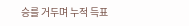승를 거두며 누적 득표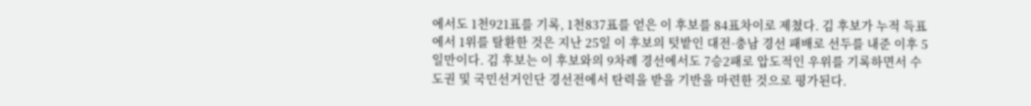에서도 1천921표를 기록, 1천837표를 얻은 이 후보를 84표차이로 제쳤다. 김 후보가 누적 득표에서 1위를 탈환한 것은 지난 25일 이 후보의 텃밭인 대전·충남 경선 패배로 선두를 내준 이후 5일만이다. 김 후보는 이 후보와의 9차례 경선에서도 7승2패로 압도적인 우위를 기록하면서 수도권 및 국민선거인단 경선전에서 탄력을 받을 기반을 마련한 것으로 평가된다.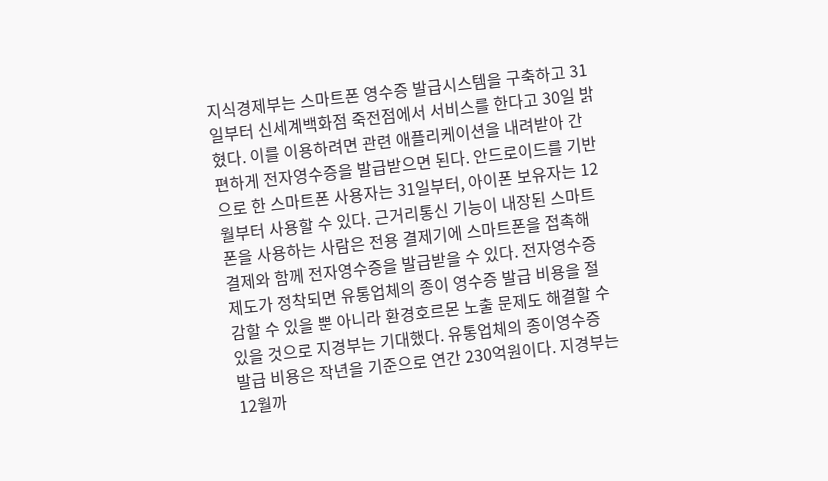지식경제부는 스마트폰 영수증 발급시스템을 구축하고 31일부터 신세계백화점 죽전점에서 서비스를 한다고 30일 밝혔다. 이를 이용하려면 관련 애플리케이션을 내려받아 간편하게 전자영수증을 발급받으면 된다. 안드로이드를 기반으로 한 스마트폰 사용자는 31일부터, 아이폰 보유자는 12월부터 사용할 수 있다. 근거리통신 기능이 내장된 스마트폰을 사용하는 사람은 전용 결제기에 스마트폰을 접촉해 결제와 함께 전자영수증을 발급받을 수 있다. 전자영수증 제도가 정착되면 유통업체의 종이 영수증 발급 비용을 절감할 수 있을 뿐 아니라 환경호르몬 노출 문제도 해결할 수 있을 것으로 지경부는 기대했다. 유통업체의 종이영수증 발급 비용은 작년을 기준으로 연간 230억원이다. 지경부는 12월까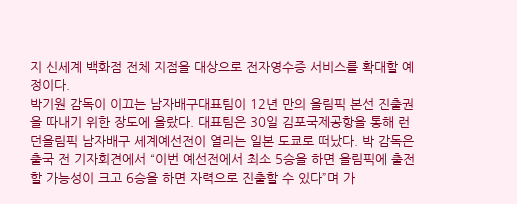지 신세계 백화점 전체 지점을 대상으로 전자영수증 서비스를 확대할 예정이다.
박기원 감독이 이끄는 남자배구대표팀이 12년 만의 올림픽 본선 진출권을 따내기 위한 장도에 올랐다. 대표팀은 30일 김포국제공항을 통해 런던올림픽 남자배구 세계예선전이 열리는 일본 도쿄로 떠났다. 박 감독은 출국 전 기자회견에서 “이번 예선전에서 최소 5승을 하면 올림픽에 출전할 가능성이 크고 6승을 하면 자력으로 진출할 수 있다”며 가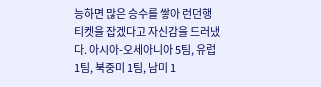능하면 많은 승수를 쌓아 런던행 티켓을 잡겠다고 자신감을 드러냈다. 아시아-오세아니아 5팀, 유럽 1팀, 북중미 1팀, 남미 1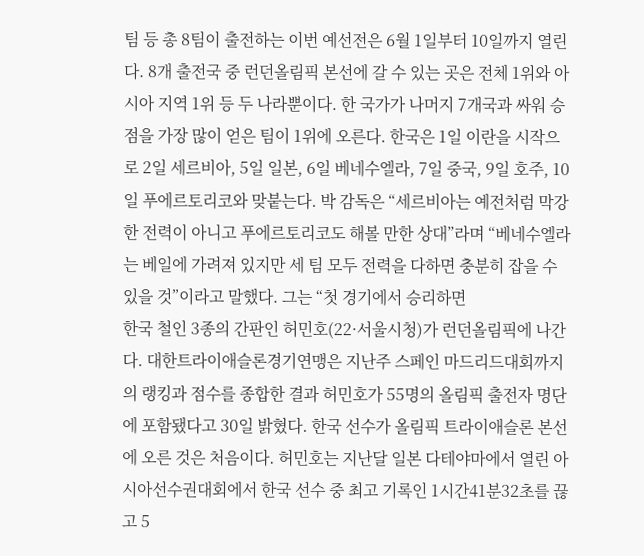팀 등 총 8팀이 출전하는 이번 예선전은 6월 1일부터 10일까지 열린다. 8개 출전국 중 런던올림픽 본선에 갈 수 있는 곳은 전체 1위와 아시아 지역 1위 등 두 나라뿐이다. 한 국가가 나머지 7개국과 싸워 승점을 가장 많이 얻은 팀이 1위에 오른다. 한국은 1일 이란을 시작으로 2일 세르비아, 5일 일본, 6일 베네수엘라, 7일 중국, 9일 호주, 10일 푸에르토리코와 맞붙는다. 박 감독은 “세르비아는 예전처럼 막강한 전력이 아니고 푸에르토리코도 해볼 만한 상대”라며 “베네수엘라는 베일에 가려져 있지만 세 팀 모두 전력을 다하면 충분히 잡을 수 있을 것”이라고 말했다. 그는 “첫 경기에서 승리하면
한국 철인 3종의 간판인 허민호(22·서울시청)가 런던올림픽에 나간다. 대한트라이애슬론경기연맹은 지난주 스페인 마드리드대회까지의 랭킹과 점수를 종합한 결과 허민호가 55명의 올림픽 출전자 명단에 포함됐다고 30일 밝혔다. 한국 선수가 올림픽 트라이애슬론 본선에 오른 것은 처음이다. 허민호는 지난달 일본 다테야마에서 열린 아시아선수권대회에서 한국 선수 중 최고 기록인 1시간41분32초를 끊고 5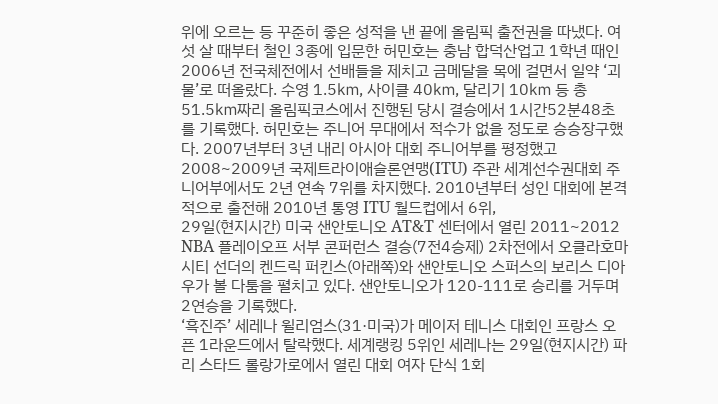위에 오르는 등 꾸준히 좋은 성적을 낸 끝에 올림픽 출전권을 따냈다. 여섯 살 때부터 철인 3종에 입문한 허민호는 충남 합덕산업고 1학년 때인 2006년 전국체전에서 선배들을 제치고 금메달을 목에 걸면서 일약 ‘괴물’로 떠올랐다. 수영 1.5㎞, 사이클 40㎞, 달리기 10㎞ 등 총 51.5㎞짜리 올림픽코스에서 진행된 당시 결승에서 1시간52분48초를 기록했다. 허민호는 주니어 무대에서 적수가 없을 정도로 승승장구했다. 2007년부터 3년 내리 아시아 대회 주니어부를 평정했고 2008~2009년 국제트라이애슬론연맹(ITU) 주관 세계선수권대회 주니어부에서도 2년 연속 7위를 차지했다. 2010년부터 성인 대회에 본격적으로 출전해 2010년 통영 ITU 월드컵에서 6위,
29일(현지시간) 미국 샌안토니오 AT&T 센터에서 열린 2011~2012 NBA 플레이오프 서부 콘퍼런스 결승(7전4승제) 2차전에서 오클라호마시티 선더의 켄드릭 퍼킨스(아래쪽)와 샌안토니오 스퍼스의 보리스 디아우가 볼 다툼을 펼치고 있다. 샌안토니오가 120-111로 승리를 거두며 2연승을 기록했다.
‘흑진주’ 세레나 윌리엄스(31·미국)가 메이저 테니스 대회인 프랑스 오픈 1라운드에서 탈락했다. 세계랭킹 5위인 세레나는 29일(현지시간) 파리 스타드 롤랑가로에서 열린 대회 여자 단식 1회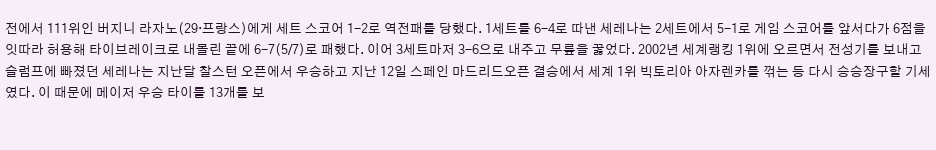전에서 111위인 버지니 라자노(29·프랑스)에게 세트 스코어 1-2로 역전패를 당했다. 1세트를 6-4로 따낸 세레나는 2세트에서 5-1로 게임 스코어를 앞서다가 6점을 잇따라 허용해 타이브레이크로 내몰린 끝에 6-7(5/7)로 패했다. 이어 3세트마저 3-6으로 내주고 무릎을 꿇었다. 2002년 세계랭킹 1위에 오르면서 전성기를 보내고 슬럼프에 빠졌던 세레나는 지난달 찰스턴 오픈에서 우승하고 지난 12일 스페인 마드리드오픈 결승에서 세계 1위 빅토리아 아자렌카를 꺾는 등 다시 승승장구할 기세였다. 이 때문에 메이저 우승 타이틀 13개를 보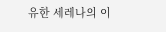유한 세레나의 이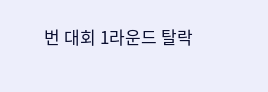번 대회 1라운드 탈락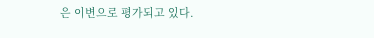은 이변으로 평가되고 있다.